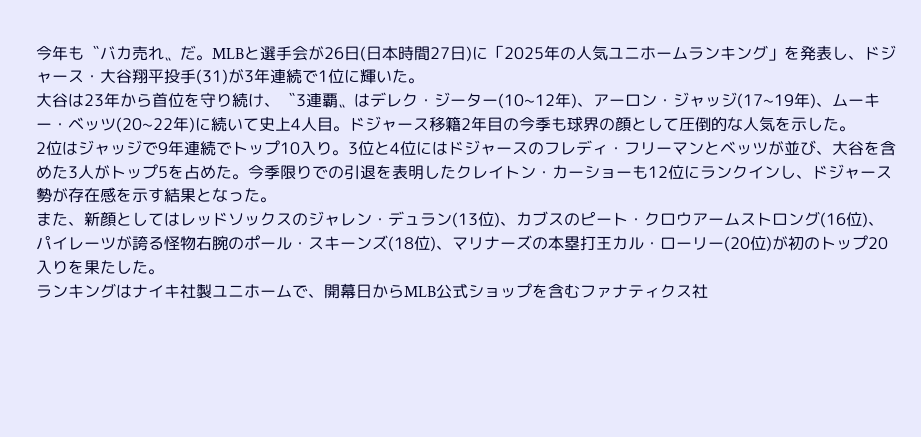今年も〝バカ売れ〟だ。MLBと選手会が26日(日本時間27日)に「2025年の人気ユニホームランキング」を発表し、ドジャース・大谷翔平投手(31)が3年連続で1位に輝いた。
大谷は23年から首位を守り続け、〝3連覇〟はデレク・ジーター(10~12年)、アーロン・ジャッジ(17~19年)、ムーキー・ベッツ(20~22年)に続いて史上4人目。ドジャース移籍2年目の今季も球界の顔として圧倒的な人気を示した。
2位はジャッジで9年連続でトップ10入り。3位と4位にはドジャースのフレディ・フリーマンとベッツが並び、大谷を含めた3人がトップ5を占めた。今季限りでの引退を表明したクレイトン・カーショーも12位にランクインし、ドジャース勢が存在感を示す結果となった。
また、新顔としてはレッドソックスのジャレン・デュラン(13位)、カブスのピート・クロウアームストロング(16位)、パイレーツが誇る怪物右腕のポール・スキーンズ(18位)、マリナーズの本塁打王カル・ローリー(20位)が初のトップ20入りを果たした。
ランキングはナイキ社製ユニホームで、開幕日からMLB公式ショップを含むファナティクス社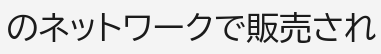のネットワークで販売され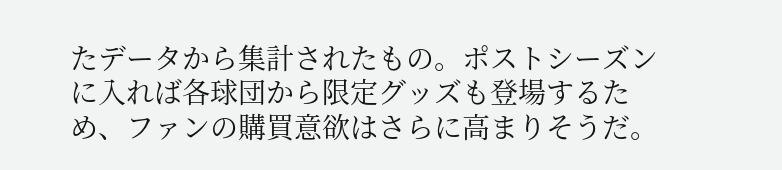たデータから集計されたもの。ポストシーズンに入れば各球団から限定グッズも登場するため、ファンの購買意欲はさらに高まりそうだ。